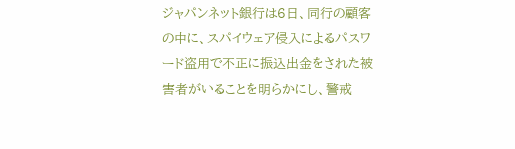ジャパンネット銀行は6日、同行の顧客の中に、スパイウェア侵入によるパスワード盗用で不正に振込出金をされた被害者がいることを明らかにし、警戒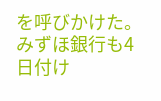を呼びかけた。みずほ銀行も4日付け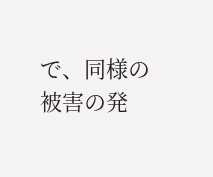で、同様の被害の発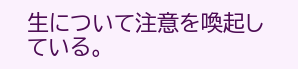生について注意を喚起している。